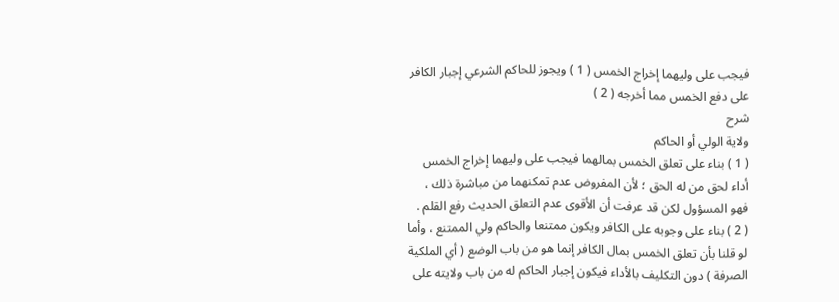فيجب على وليهما إخراج الخمس ( 1 ) ويجوز للحاكم الشرعي إجبار الكافر على دفع الخمس مما أخرجه ( 2 )
شرح
ولاية الولي أو الحاكم
( 1 ) بناء على تعلق الخمس بمالهما فيجب على وليهما إخراج الخمس أداء لحق من له الحق ؛ لأن المفروض عدم تمكنهما من مباشرة ذلك ، فهو المسؤول لكن قد عرفت أن الأقوى عدم التعلق الحديث رفع القلم .
( 2 ) بناء على وجوبه على الكافر ويكون ممتنعا والحاكم ولي الممتنع ، وأما لو قلنا بأن تعلق الخمس بمال الكافر إنما هو من باب الوضع ( أي الملكية الصرفة ) دون التكليف بالأداء فيكون إجبار الحاكم له من باب ولايته على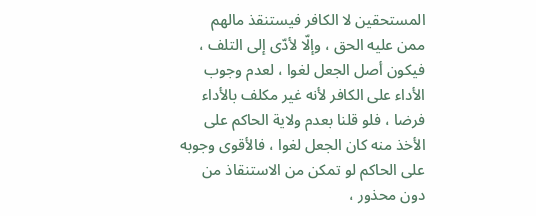المستحقين لا الكافر فيستنقذ مالهم ممن عليه الحق ، وإلّا لأدّى إلى التلف ، فيكون أصل الجعل لغوا ، لعدم وجوب الأداء على الكافر لأنه غير مكلف بالأداء فرضا ، فلو قلنا بعدم ولاية الحاكم على الأخذ منه كان الجعل لغوا ، فالأقوى وجوبه على الحاكم لو تمكن من الاستنقاذ من دون محذور ،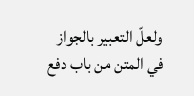ولعلّ التعبير بالجواز في المتن من باب دفع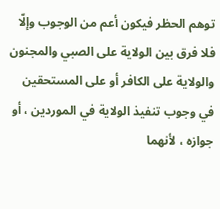توهم الحظر فيكون أعم من الوجوب وإلّا فلا فرق بين الولاية على الصبي والمجنون والولاية على الكافر أو على المستحقين في وجوب تنفيذ الولاية في الموردين ، أو جوازه ، لأنهما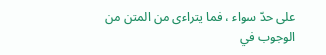على حدّ سواء ، فما يتراءى من المتن من الوجوب في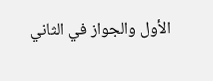الأول والجواز في الثاني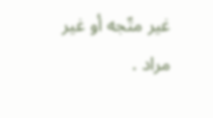غير متّجه أو غير مراد .